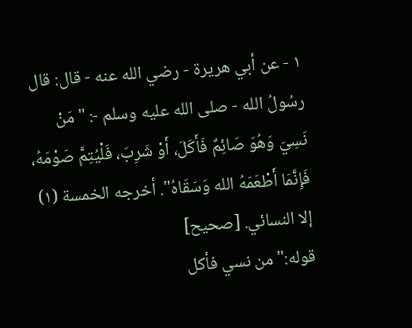١ - عن أبي هريرة - رضي الله عنه - قال: قال رسُولُ الله - صلى الله عليه وسلم -: "مَنْ نَسِيَ وَهُوَ صَائِمٌ فَأَكَلَ، أَوْ شَرِبَ، فَلْيُتِمَّ صَوْمَهُ، فَإِنَّمَا أَطْعَمَهُ الله وَسَقَاهُ". أخرجه الخمسة (١) إلا النسائي. [صحيح]
قوله:"من نسي فأكل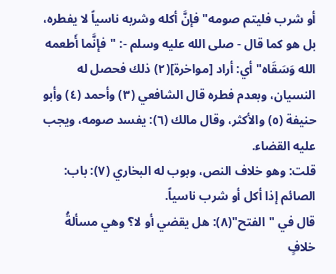أو شرب فليتم صومه" فإنَّ أكله وشربه ناسياً لا يفطره، بل هو كما قال - صلى الله عليه وسلم -: "فإنَّما أَطعمه الله وَسَقَاه" أي: أراد [مواخرة](٢) ذلك فحصل له النسيان، وبعدم فطره قال الشافعي (٣) وأحمد (٤) وأبو حنيفة (٥) والأكثر، وقال مالك (٦): يفسد صومه، ويجب عليه القضاء.
قلت: وهو خلاف النص، وبوب له البخاري (٧): باب: الصائم إذا أكل أو شرب ناسياً.
قال في "الفتح"(٨): هل يقضي أو لا؟ وهي مسألةُ خلافٍ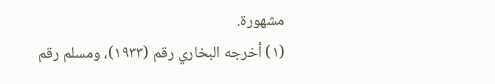مشهورة.
(١) أخرجه البخاري رقم (١٩٣٣)، ومسلم رقم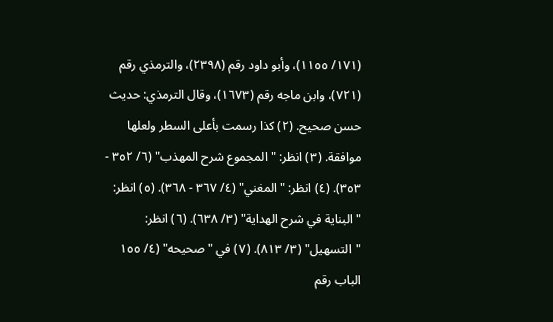(١٧١/ ١١٥٥)، وأبو داود رقم (٢٣٩٨)، والترمذي رقم (٧٢١)، وابن ماجه رقم (١٦٧٣)، وقال الترمذي: حديث حسن صحيح. (٢) كذا رسمت بأعلى السطر ولعلها موافقة. (٣) انظر: "المجموع شرح المهذب" (٦/ ٣٥٢ - ٣٥٣). (٤) انظر: "المغني" (٤/ ٣٦٧ - ٣٦٨). (٥) انظر: "البناية في شرح الهداية" (٣/ ٦٣٨). (٦) انظر: "التسهيل" (٣/ ٨١٣). (٧) في "صحيحه" (٤/ ١٥٥ الباب رقم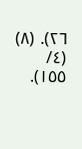٢٦). (٨) (٤/ ١٥٥).